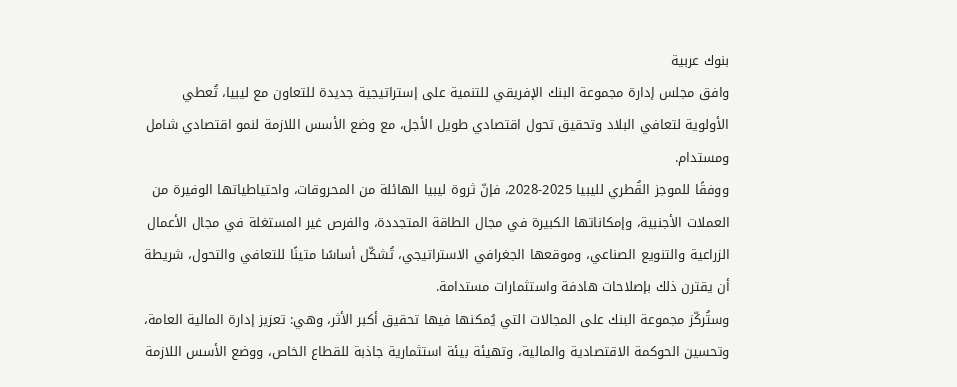بنوك عربية
وافق مجلس إدارة مجموعة البنك الإفريقي للتنمية على إستراتيجية جديدة للتعاون مع ليبيا، تُعطي الأولوية لتعافي البلاد وتحقيق تحول اقتصادي طويل الأجل، مع وضع الأسس اللازمة لنمو اقتصادي شامل ومستدام.
ووفقًا للموجز القُطري لليبيا 2025-2028، فإنّ ثروة ليبيا الهائلة من المحروقات، واحتياطياتها الوفيرة من العملات الأجنبية، وإمكاناتها الكبيرة في مجال الطاقة المتجددة، والفرص غير المستغلة في مجال الأعمال الزراعية والتنويع الصناعي، وموقعها الجغرافي الاستراتيجي، تُشكّل أساسًا متينًا للتعافي والتحول، شريطة أن يقترن ذلك بإصلاحات هادفة واستثمارات مستدامة.
وستُركّز مجموعة البنك على المجالات التي يُمكنها فيها تحقيق أكبر الأثر، وهي: تعزيز إدارة المالية العامة، وتحسين الحوكمة الاقتصادية والمالية، وتهيئة بيئة استثمارية جاذبة للقطاع الخاص، ووضع الأسس اللازمة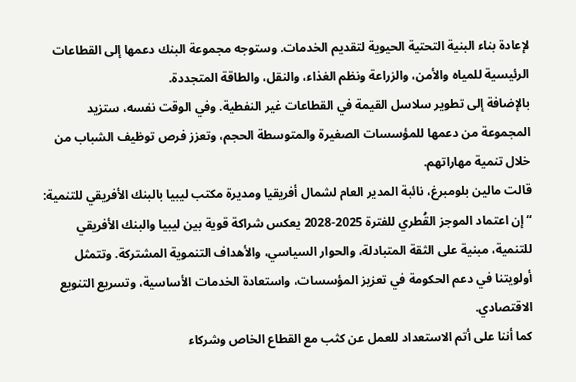لإعادة بناء البنية التحتية الحيوية لتقديم الخدمات. وستوجه مجموعة البنك دعمها إلى القطاعات الرئيسية للمياه والأمن، والزراعة ونظم الغذاء، والنقل، والطاقة المتجددة.
بالإضافة إلى تطوير سلاسل القيمة في القطاعات غير النفطية. وفي الوقت نفسه، ستزيد المجموعة من دعمها للمؤسسات الصغيرة والمتوسطة الحجم، وتعزز فرص توظيف الشباب من خلال تنمية مهاراتهم.
قالت مالين بلومبرغ، نائبة المدير العام لشمال أفريقيا ومديرة مكتب ليبيا بالبنك الأفريقي للتنمية: “إن اعتماد الموجز القُطري للفترة 2025-2028 يعكس شراكة قوية بين ليبيا والبنك الأفريقي للتنمية، مبنية على الثقة المتبادلة، والحوار السياسي، والأهداف التنموية المشتركة. وتتمثل أولويتنا في دعم الحكومة في تعزيز المؤسسات، واستعادة الخدمات الأساسية، وتسريع التنويع الاقتصادي.
كما أننا على أتم الاستعداد للعمل عن كثب مع القطاع الخاص وشركاء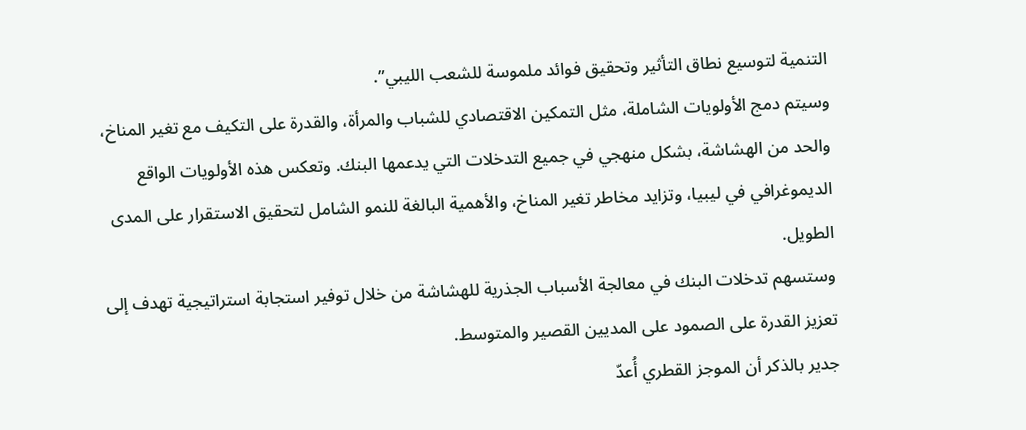التنمية لتوسيع نطاق التأثير وتحقيق فوائد ملموسة للشعب الليبي”.
وسيتم دمج الأولويات الشاملة، مثل التمكين الاقتصادي للشباب والمرأة، والقدرة على التكيف مع تغير المناخ، والحد من الهشاشة، بشكل منهجي في جميع التدخلات التي يدعمها البنك. وتعكس هذه الأولويات الواقع الديموغرافي في ليبيا، وتزايد مخاطر تغير المناخ، والأهمية البالغة للنمو الشامل لتحقيق الاستقرار على المدى الطويل.
وستسهم تدخلات البنك في معالجة الأسباب الجذرية للهشاشة من خلال توفير استجابة استراتيجية تهدف إلى تعزيز القدرة على الصمود على المديين القصير والمتوسط.
جدير بالذكر أن الموجز القطري أُعدّ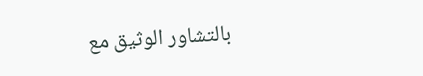بالتشاور الوثيق مع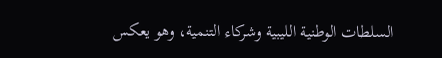السلطات الوطنية الليبية وشركاء التنمية، وهو يعكس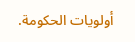أولويات الحكومة.